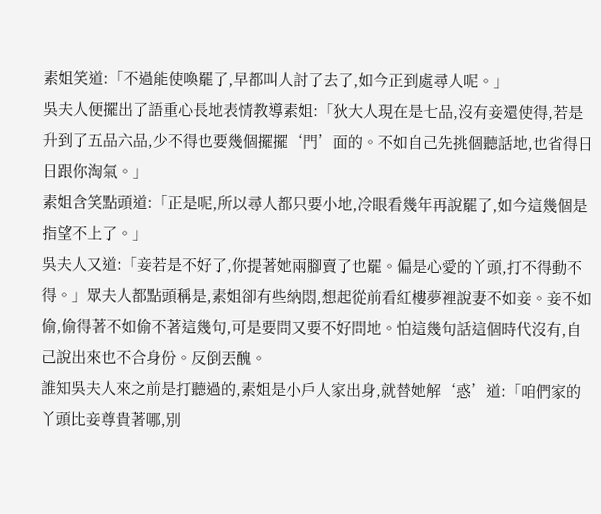素姐笑道:「不過能使喚罷了,早都叫人討了去了,如今正到處尋人呢。」
吳夫人便擺出了語重心長地表情教導素姐:「狄大人現在是七品,沒有妾還使得,若是升到了五品六品,少不得也要幾個擺擺‘門’面的。不如自己先挑個聽話地,也省得日日跟你淘氣。」
素姐含笑點頭道:「正是呢,所以尋人都只要小地,冷眼看幾年再說罷了,如今這幾個是指望不上了。」
吳夫人又道:「妾若是不好了,你提著她兩腳賣了也罷。偏是心愛的丫頭,打不得動不得。」眾夫人都點頭稱是,素姐卻有些納悶,想起從前看紅樓夢裡說妻不如妾。妾不如偷,偷得著不如偷不著這幾句,可是要問又要不好問地。怕這幾句話這個時代沒有,自己說出來也不合身份。反倒丟醜。
誰知吳夫人來之前是打聽過的,素姐是小戶人家出身,就替她解‘惑’道:「咱們家的丫頭比妾尊貴著哪,別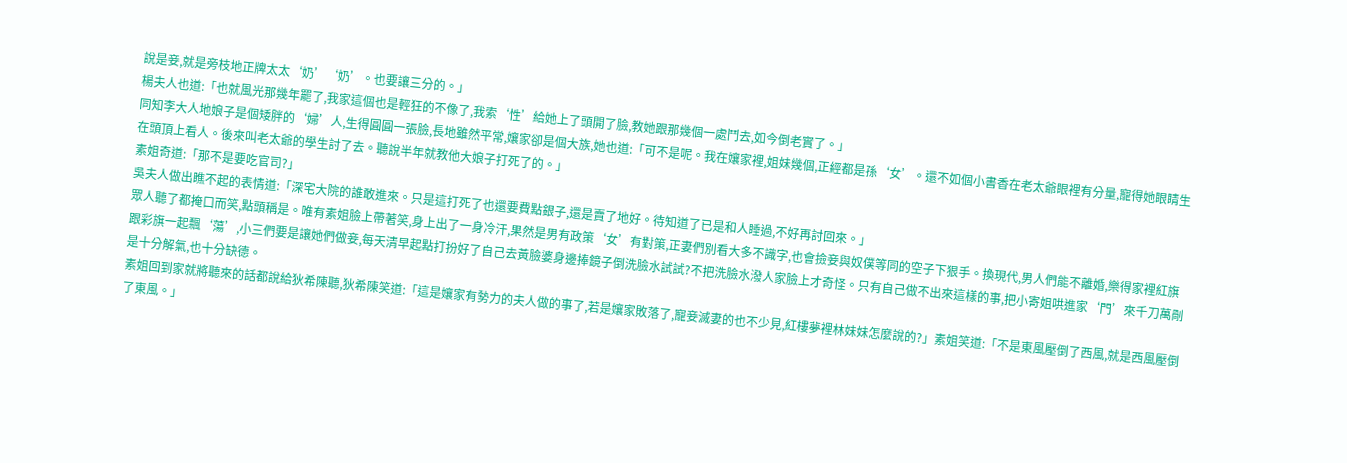說是妾,就是旁枝地正牌太太‘奶’‘奶’。也要讓三分的。」
楊夫人也道:「也就風光那幾年罷了,我家這個也是輕狂的不像了,我索‘性’給她上了頭開了臉,教她跟那幾個一處鬥去,如今倒老實了。」
同知李大人地娘子是個矮胖的‘婦’人,生得圓圓一張臉,長地雖然平常,孃家卻是個大族,她也道:「可不是呢。我在孃家裡,姐妹幾個,正經都是孫‘女’。還不如個小書香在老太爺眼裡有分量,寵得她眼睛生在頭頂上看人。後來叫老太爺的學生討了去。聽說半年就教他大娘子打死了的。」
素姐奇道:「那不是要吃官司?」
吳夫人做出瞧不起的表情道:「深宅大院的誰敢進來。只是這打死了也還要費點銀子,還是賣了地好。待知道了已是和人睡過,不好再討回來。」
眾人聽了都掩口而笑,點頭稱是。唯有素姐臉上帶著笑,身上出了一身冷汗,果然是男有政策‘女’有對策,正妻們別看大多不識字,也會撿妾與奴僕等同的空子下狠手。換現代,男人們能不離婚,樂得家裡紅旗跟彩旗一起飄‘蕩’,小三們要是讓她們做妾,每天清早起點打扮好了自己去黃臉婆身邊捧鏡子倒洗臉水試試?不把洗臉水潑人家臉上才奇怪。只有自己做不出來這樣的事,把小寄姐哄進家‘門’來千刀萬剮是十分解氣,也十分缺德。
素姐回到家就將聽來的話都說給狄希陳聽,狄希陳笑道:「這是孃家有勢力的夫人做的事了,若是孃家敗落了,寵妾滅妻的也不少見,紅樓夢裡林妹妹怎麼說的?」素姐笑道:「不是東風壓倒了西風,就是西風壓倒了東風。」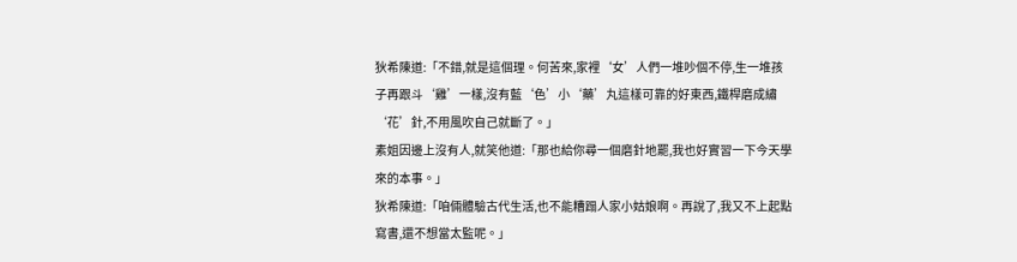狄希陳道:「不錯,就是這個理。何苦來,家裡‘女’人們一堆吵個不停,生一堆孩子再跟斗‘雞’一樣,沒有藍‘色’小‘藥’丸這樣可靠的好東西,鐵桿磨成繡‘花’針,不用風吹自己就斷了。」
素姐因邊上沒有人,就笑他道:「那也給你尋一個磨針地罷,我也好實習一下今天學來的本事。」
狄希陳道:「咱倆體驗古代生活,也不能糟蹋人家小姑娘啊。再說了,我又不上起點寫書,還不想當太監呢。」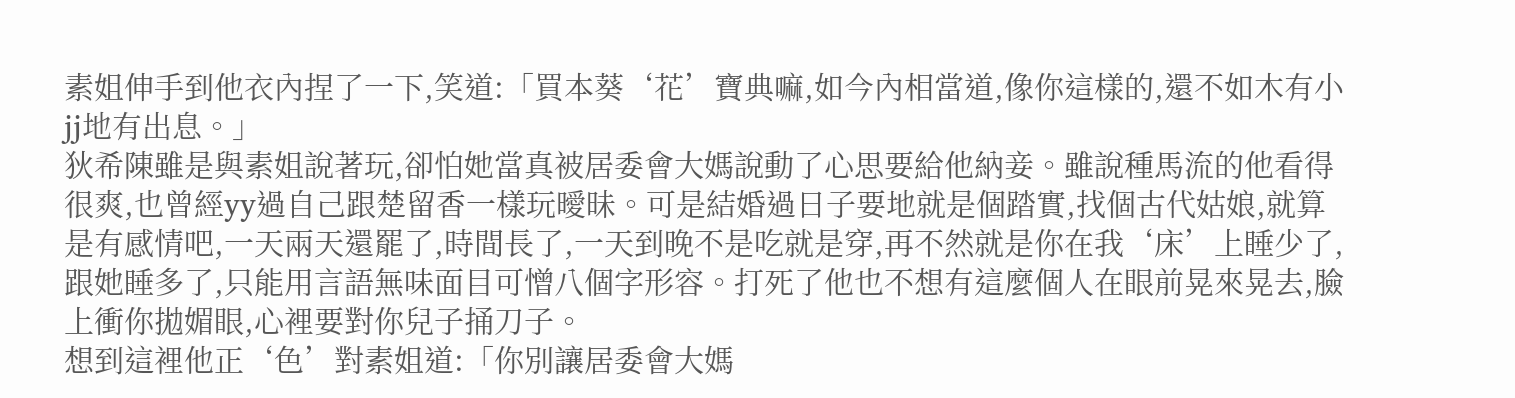素姐伸手到他衣內捏了一下,笑道:「買本葵‘花’寶典嘛,如今內相當道,像你這樣的,還不如木有小jj地有出息。」
狄希陳雖是與素姐說著玩,卻怕她當真被居委會大媽說動了心思要給他納妾。雖說種馬流的他看得很爽,也曾經yy過自己跟楚留香一樣玩曖昧。可是結婚過日子要地就是個踏實,找個古代姑娘,就算是有感情吧,一天兩天還罷了,時間長了,一天到晚不是吃就是穿,再不然就是你在我‘床’上睡少了,跟她睡多了,只能用言語無味面目可憎八個字形容。打死了他也不想有這麼個人在眼前晃來晃去,臉上衝你拋媚眼,心裡要對你兒子捅刀子。
想到這裡他正‘色’對素姐道:「你別讓居委會大媽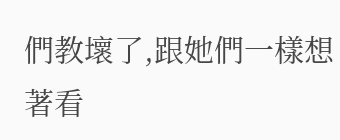們教壞了,跟她們一樣想著看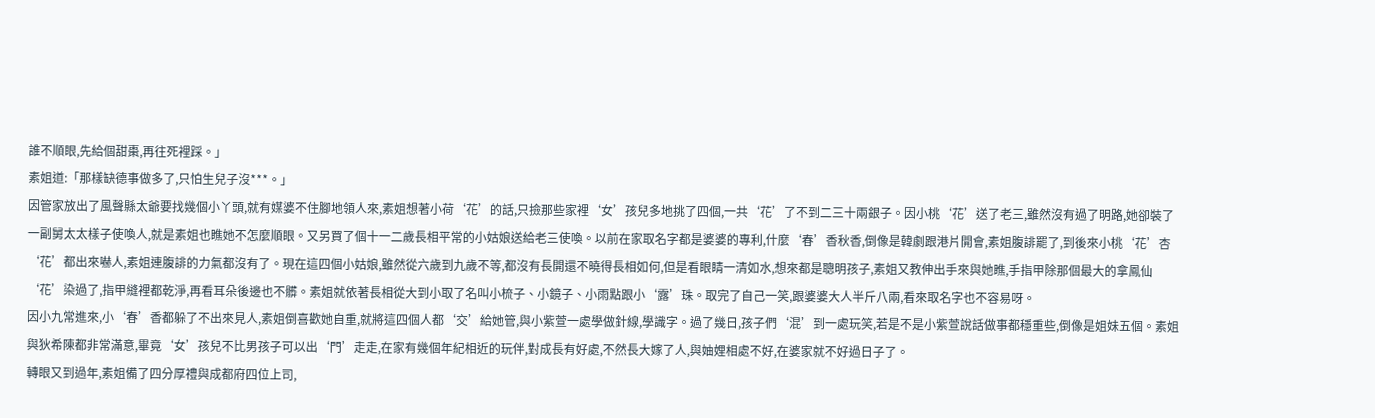誰不順眼,先給個甜棗,再往死裡踩。」
素姐道:「那樣缺德事做多了,只怕生兒子沒***。」
因管家放出了風聲縣太爺要找幾個小丫頭,就有媒婆不住腳地領人來,素姐想著小荷‘花’的話,只撿那些家裡‘女’孩兒多地挑了四個,一共‘花’了不到二三十兩銀子。因小桃‘花’送了老三,雖然沒有過了明路,她卻裝了一副舅太太樣子使喚人,就是素姐也瞧她不怎麼順眼。又另買了個十一二歲長相平常的小姑娘送給老三使喚。以前在家取名字都是婆婆的專利,什麼‘春’香秋香,倒像是韓劇跟港片開會,素姐腹誹罷了,到後來小桃‘花’杏‘花’都出來嚇人,素姐連腹誹的力氣都沒有了。現在這四個小姑娘,雖然從六歲到九歲不等,都沒有長開還不曉得長相如何,但是看眼睛一清如水,想來都是聰明孩子,素姐又教伸出手來與她瞧,手指甲除那個最大的拿鳳仙‘花’染過了,指甲縫裡都乾淨,再看耳朵後邊也不髒。素姐就依著長相從大到小取了名叫小梳子、小鏡子、小雨點跟小‘露’珠。取完了自己一笑,跟婆婆大人半斤八兩,看來取名字也不容易呀。
因小九常進來,小‘春’香都躲了不出來見人,素姐倒喜歡她自重,就將這四個人都‘交’給她管,與小紫萱一處學做針線,學識字。過了幾日,孩子們‘混’到一處玩笑,若是不是小紫萱說話做事都穩重些,倒像是姐妹五個。素姐與狄希陳都非常滿意,畢竟‘女’孩兒不比男孩子可以出‘門’走走,在家有幾個年紀相近的玩伴,對成長有好處,不然長大嫁了人,與妯娌相處不好,在婆家就不好過日子了。
轉眼又到過年,素姐備了四分厚禮與成都府四位上司,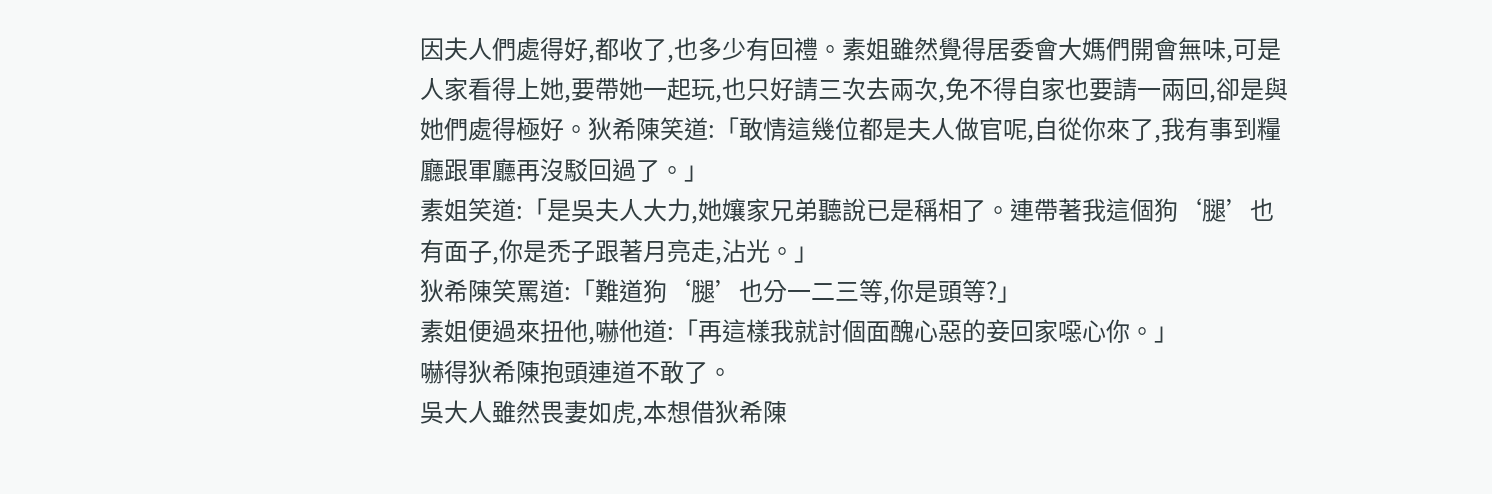因夫人們處得好,都收了,也多少有回禮。素姐雖然覺得居委會大媽們開會無味,可是人家看得上她,要帶她一起玩,也只好請三次去兩次,免不得自家也要請一兩回,卻是與她們處得極好。狄希陳笑道:「敢情這幾位都是夫人做官呢,自從你來了,我有事到糧廳跟軍廳再沒駁回過了。」
素姐笑道:「是吳夫人大力,她孃家兄弟聽說已是稱相了。連帶著我這個狗‘腿’也有面子,你是禿子跟著月亮走,沾光。」
狄希陳笑罵道:「難道狗‘腿’也分一二三等,你是頭等?」
素姐便過來扭他,嚇他道:「再這樣我就討個面醜心惡的妾回家噁心你。」
嚇得狄希陳抱頭連道不敢了。
吳大人雖然畏妻如虎,本想借狄希陳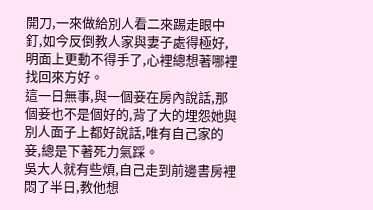開刀,一來做給別人看二來踢走眼中釘,如今反倒教人家與妻子處得極好,明面上更動不得手了,心裡總想著哪裡找回來方好。
這一日無事,與一個妾在房內說話,那個妾也不是個好的,背了大的埋怨她與別人面子上都好說話,唯有自己家的妾,總是下著死力氣踩。
吳大人就有些煩,自己走到前邊書房裡悶了半日,教他想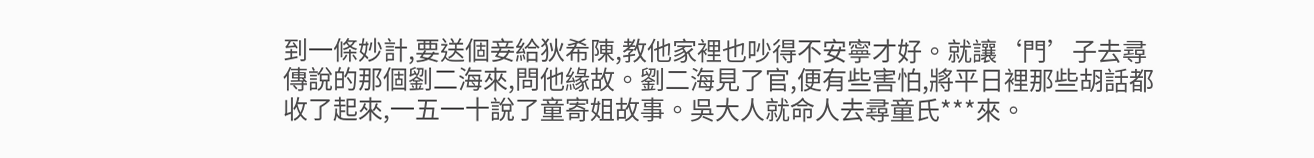到一條妙計,要送個妾給狄希陳,教他家裡也吵得不安寧才好。就讓‘門’子去尋傳說的那個劉二海來,問他緣故。劉二海見了官,便有些害怕,將平日裡那些胡話都收了起來,一五一十說了童寄姐故事。吳大人就命人去尋童氏***來。